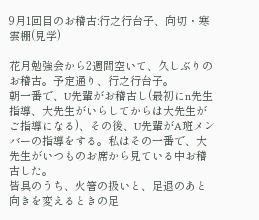9月1回目のお稽古:行之行台子、向切・寒雲棚(見学)

花月勉強会から2週間空いて、久しぶりのお稽古。予定通り、行之行台子。
朝一番で、U先輩がお稽古し(最初にn先生指導、大先生がいらしてからは大先生がご指導になる)、その後、U先輩がA班メンバーの指導をする。私はその一番で、大先生がいつものお席から見ている中お稽古した。
皆具のうち、火箸の扱いと、足退のあと向きを変えるときの足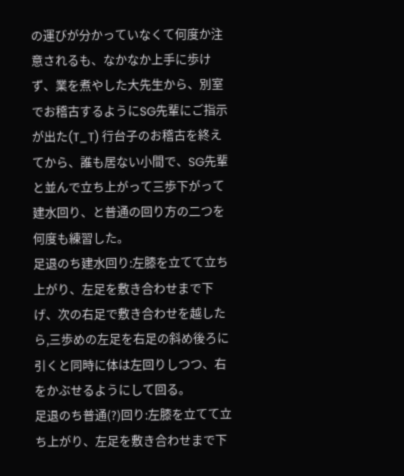の運びが分かっていなくて何度か注意されるも、なかなか上手に歩けず、業を煮やした大先生から、別室でお稽古するようにSG先輩にご指示が出た(T_T) 行台子のお稽古を終えてから、誰も居ない小間で、SG先輩と並んで立ち上がって三歩下がって建水回り、と普通の回り方の二つを何度も練習した。
足退のち建水回り:左膝を立てて立ち上がり、左足を敷き合わせまで下げ、次の右足で敷き合わせを越したら,三歩めの左足を右足の斜め後ろに引くと同時に体は左回りしつつ、右をかぶせるようにして回る。
足退のち普通(?)回り:左膝を立てて立ち上がり、左足を敷き合わせまで下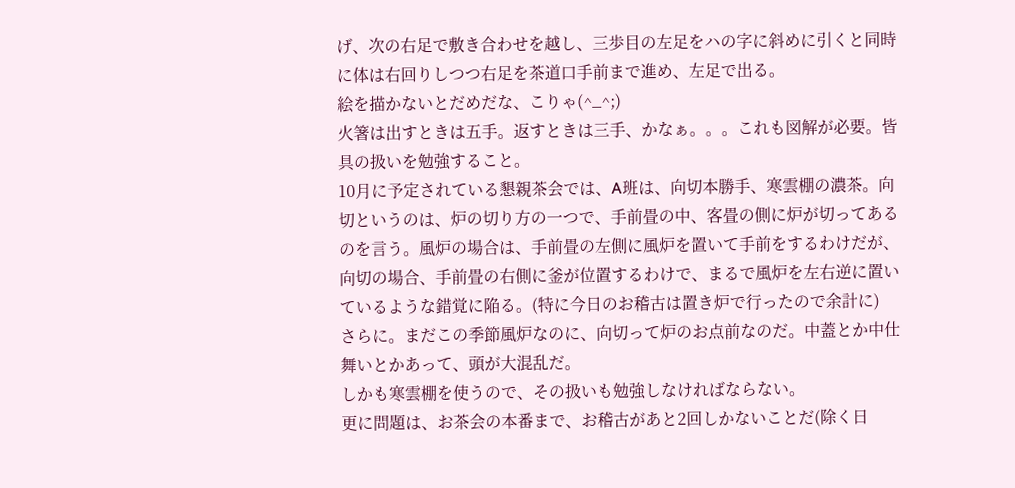げ、次の右足で敷き合わせを越し、三歩目の左足をハの字に斜めに引くと同時に体は右回りしつつ右足を茶道口手前まで進め、左足で出る。
絵を描かないとだめだな、こりゃ(^_^;)
火箸は出すときは五手。返すときは三手、かなぁ。。。これも図解が必要。皆具の扱いを勉強すること。
10月に予定されている懇親茶会では、A班は、向切本勝手、寒雲棚の濃茶。向切というのは、炉の切り方の一つで、手前畳の中、客畳の側に炉が切ってあるのを言う。風炉の場合は、手前畳の左側に風炉を置いて手前をするわけだが、向切の場合、手前畳の右側に釜が位置するわけで、まるで風炉を左右逆に置いているような錯覚に陥る。(特に今日のお稽古は置き炉で行ったので余計に)
さらに。まだこの季節風炉なのに、向切って炉のお点前なのだ。中蓋とか中仕舞いとかあって、頭が大混乱だ。
しかも寒雲棚を使うので、その扱いも勉強しなければならない。
更に問題は、お茶会の本番まで、お稽古があと2回しかないことだ(除く日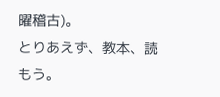曜稽古)。
とりあえず、教本、読もう。